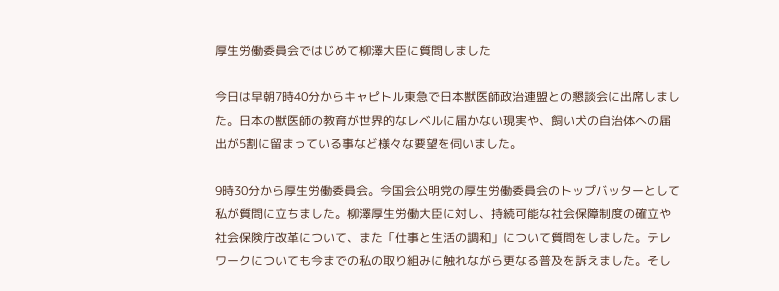厚生労働委員会ではじめて柳澤大臣に質問しました

今日は早朝7時40分からキャピトル東急で日本獣医師政治連盟との懇談会に出席しました。日本の獣医師の教育が世界的なレベルに届かない現実や、飼い犬の自治体への届出が5割に留まっている事など様々な要望を伺いました。

9時30分から厚生労働委員会。今国会公明党の厚生労働委員会のトップバッターとして私が質問に立ちました。柳澤厚生労働大臣に対し、持続可能な社会保障制度の確立や社会保険庁改革について、また「仕事と生活の調和」について質問をしました。テレワークについても今までの私の取り組みに触れながら更なる普及を訴えました。そし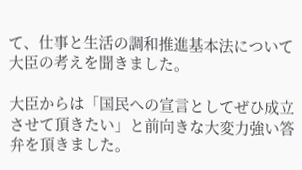て、仕事と生活の調和推進基本法について大臣の考えを聞きました。

大臣からは「国民への宣言としてぜひ成立させて頂きたい」と前向きな大変力強い答弁を頂きました。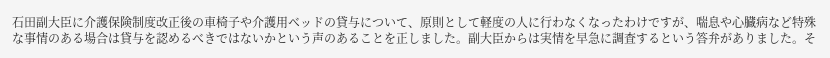石田副大臣に介護保険制度改正後の車椅子や介護用ベッドの貸与について、原則として軽度の人に行わなくなったわけですが、喘息や心臓病など特殊な事情のある場合は貸与を認めるべきではないかという声のあることを正しました。副大臣からは実情を早急に調査するという答弁がありました。そ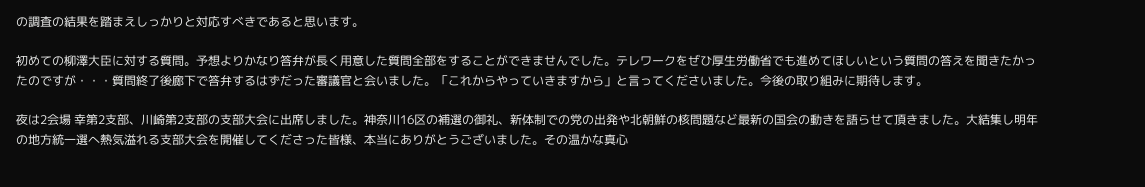の調査の結果を踏まえしっかりと対応すべきであると思います。

初めての柳澤大臣に対する質問。予想よりかなり答弁が長く用意した質問全部をすることができませんでした。テレワークをぜひ厚生労働省でも進めてほしいという質問の答えを聞きたかったのですが・・・質問終了後廊下で答弁するはずだった審議官と会いました。「これからやっていきますから」と言ってくださいました。今後の取り組みに期待します。

夜は2会場 幸第2支部、川崎第2支部の支部大会に出席しました。神奈川16区の補選の御礼、新体制での党の出発や北朝鮮の核問題など最新の国会の動きを語らせて頂きました。大結集し明年の地方統一選へ熱気溢れる支部大会を開催してくださった皆様、本当にありがとうございました。その温かな真心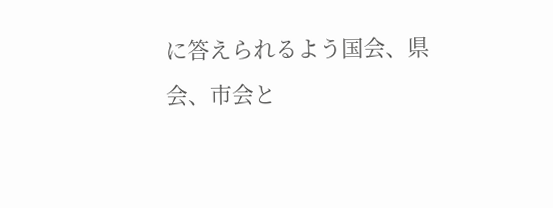に答えられるよう国会、県会、市会と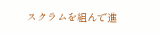スクラムを組んで進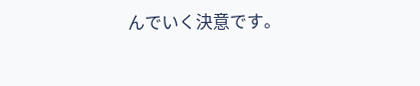んでいく決意です。